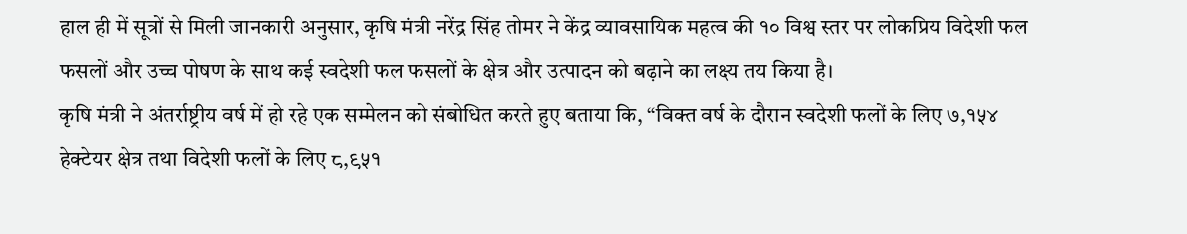हाल ही में सूत्रों से मिली जानकारी अनुसार, कृषि मंत्री नरेंद्र सिंह तोमर ने केंद्र व्यावसायिक महत्व की १० विश्व स्तर पर लोकप्रिय विदेशी फल फसलों और उच्च पोषण के साथ कई स्वदेशी फल फसलों के क्षेत्र और उत्पादन को बढ़ाने का लक्ष्य तय किया है।
कृषि मंत्री ने अंतर्राष्ट्रीय वर्ष में हो रहे एक सम्मेलन को संबोधित करते हुए बताया कि, “विक्त वर्ष के दौरान स्वदेशी फलों के लिए ७,१५४ हेक्टेयर क्षेत्र तथा विदेशी फलों के लिए ८,९५१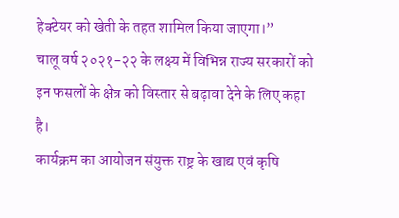हेक्टेयर को खेती के तहत शामिल किया जाएगा।”
चालू वर्ष २०२१-२२ के लक्ष्य में विभिन्न राज्य सरकारों को इन फसलों के क्षेत्र को विस्तार से बढ़ावा देने के लिए कहा है।
कार्यक्रम का आयोजन संयुक्त राष्ट्र के खाद्य एवं कृषि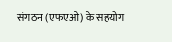संगठन (एफएओ) के सहयोग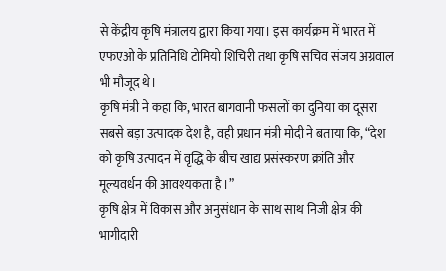से केंद्रीय कृषि मंत्रालय द्वारा किया गया। इस कार्यक्रम में भारत में एफएओ के प्रतिनिधि टोमियो शिचिरी तथा कृषि सचिव संजय अग्रवाल भी मौजूद थे।
कृषि मंत्री ने कहा कि, भारत बागवानी फसलों का दुनिया का दूसरा सबसे बड़ा उत्पादक देश है, वही प्रधान मंत्री मोदी ने बताया कि, “देश को कृषि उत्पादन में वृद्धि के बीच खाद्य प्रसंस्करण क्रांति और मूल्यवर्धन की आवश्यकता है।”
कृषि क्षेत्र में विकास और अनुसंधान के साथ साथ निजी क्षेत्र की भागीदारी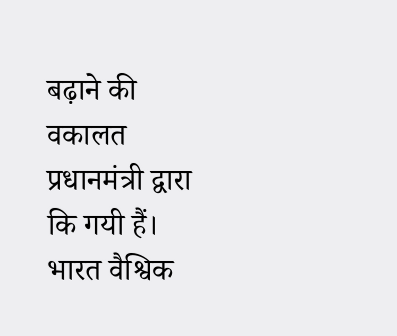बढ़ाने की वकालत प्रधानमंत्री द्वारा कि गयी हैं।
भारत वैश्विक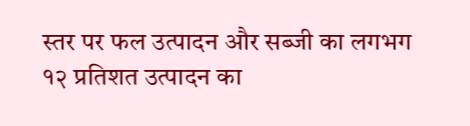स्तर पर फल उत्पादन और सब्जी का लगभग १२ प्रतिशत उत्पादन का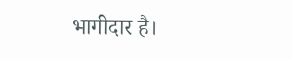भागीदार है।